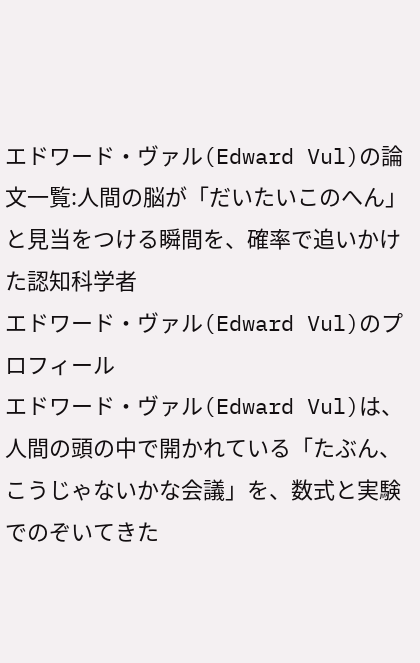エドワード・ヴァル(Edward Vul)の論文一覧:人間の脳が「だいたいこのへん」と見当をつける瞬間を、確率で追いかけた認知科学者
エドワード・ヴァル(Edward Vul)のプロフィール
エドワード・ヴァル(Edward Vul)は、人間の頭の中で開かれている「たぶん、こうじゃないかな会議」を、数式と実験でのぞいてきた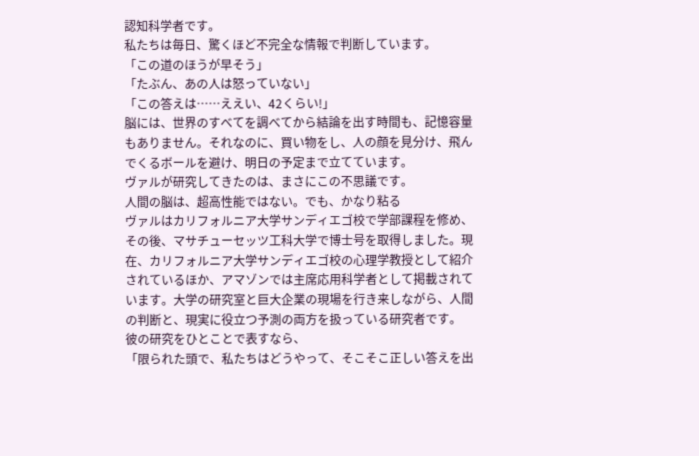認知科学者です。
私たちは毎日、驚くほど不完全な情報で判断しています。
「この道のほうが早そう」
「たぶん、あの人は怒っていない」
「この答えは……ええい、42くらい!」
脳には、世界のすべてを調べてから結論を出す時間も、記憶容量もありません。それなのに、買い物をし、人の顔を見分け、飛んでくるボールを避け、明日の予定まで立てています。
ヴァルが研究してきたのは、まさにこの不思議です。
人間の脳は、超高性能ではない。でも、かなり粘る
ヴァルはカリフォルニア大学サンディエゴ校で学部課程を修め、その後、マサチューセッツ工科大学で博士号を取得しました。現在、カリフォルニア大学サンディエゴ校の心理学教授として紹介されているほか、アマゾンでは主席応用科学者として掲載されています。大学の研究室と巨大企業の現場を行き来しながら、人間の判断と、現実に役立つ予測の両方を扱っている研究者です。
彼の研究をひとことで表すなら、
「限られた頭で、私たちはどうやって、そこそこ正しい答えを出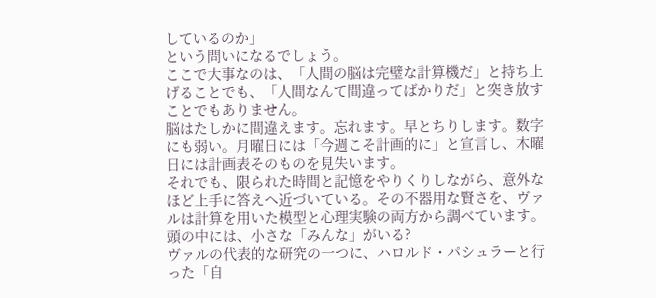しているのか」
という問いになるでしょう。
ここで大事なのは、「人間の脳は完璧な計算機だ」と持ち上げることでも、「人間なんて間違ってばかりだ」と突き放すことでもありません。
脳はたしかに間違えます。忘れます。早とちりします。数字にも弱い。月曜日には「今週こそ計画的に」と宣言し、木曜日には計画表そのものを見失います。
それでも、限られた時間と記憶をやりくりしながら、意外なほど上手に答えへ近づいている。その不器用な賢さを、ヴァルは計算を用いた模型と心理実験の両方から調べています。
頭の中には、小さな「みんな」がいる?
ヴァルの代表的な研究の一つに、ハロルド・パシュラーと行った「自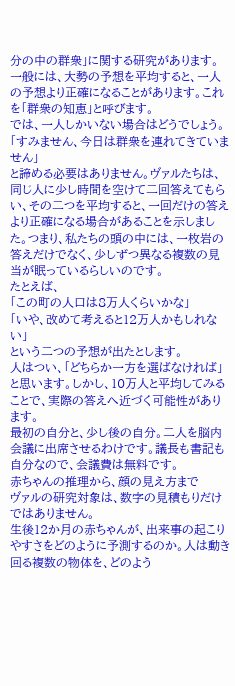分の中の群衆」に関する研究があります。
一般には、大勢の予想を平均すると、一人の予想より正確になることがあります。これを「群衆の知恵」と呼びます。
では、一人しかいない場合はどうでしょう。
「すみません、今日は群衆を連れてきていません」
と諦める必要はありません。ヴァルたちは、同じ人に少し時間を空けて二回答えてもらい、その二つを平均すると、一回だけの答えより正確になる場合があることを示しました。つまり、私たちの頭の中には、一枚岩の答えだけでなく、少しずつ異なる複数の見当が眠っているらしいのです。
たとえば、
「この町の人口は8万人くらいかな」
「いや、改めて考えると12万人かもしれない」
という二つの予想が出たとします。
人はつい、「どちらか一方を選ばなければ」と思います。しかし、10万人と平均してみることで、実際の答えへ近づく可能性があります。
最初の自分と、少し後の自分。二人を脳内会議に出席させるわけです。議長も書記も自分なので、会議費は無料です。
赤ちゃんの推理から、顔の見え方まで
ヴァルの研究対象は、数字の見積もりだけではありません。
生後12か月の赤ちゃんが、出来事の起こりやすさをどのように予測するのか。人は動き回る複数の物体を、どのよう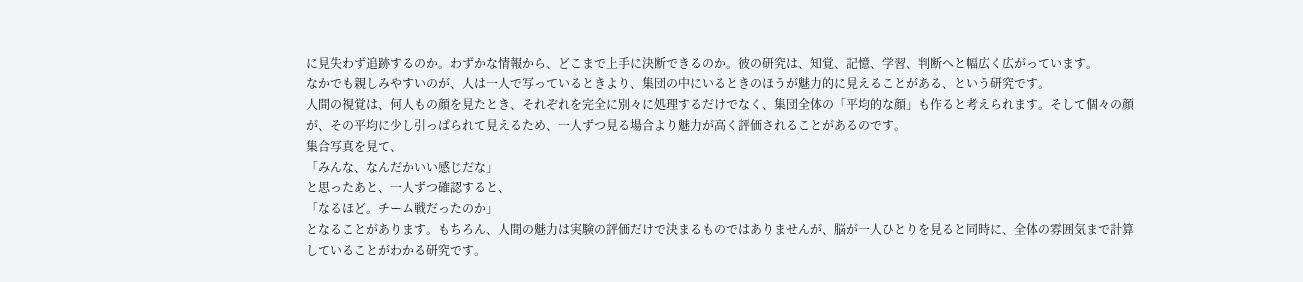に見失わず追跡するのか。わずかな情報から、どこまで上手に決断できるのか。彼の研究は、知覚、記憶、学習、判断へと幅広く広がっています。
なかでも親しみやすいのが、人は一人で写っているときより、集団の中にいるときのほうが魅力的に見えることがある、という研究です。
人間の視覚は、何人もの顔を見たとき、それぞれを完全に別々に処理するだけでなく、集団全体の「平均的な顔」も作ると考えられます。そして個々の顔が、その平均に少し引っぱられて見えるため、一人ずつ見る場合より魅力が高く評価されることがあるのです。
集合写真を見て、
「みんな、なんだかいい感じだな」
と思ったあと、一人ずつ確認すると、
「なるほど。チーム戦だったのか」
となることがあります。もちろん、人間の魅力は実験の評価だけで決まるものではありませんが、脳が一人ひとりを見ると同時に、全体の雰囲気まで計算していることがわかる研究です。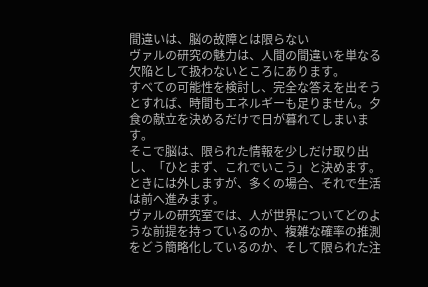間違いは、脳の故障とは限らない
ヴァルの研究の魅力は、人間の間違いを単なる欠陥として扱わないところにあります。
すべての可能性を検討し、完全な答えを出そうとすれば、時間もエネルギーも足りません。夕食の献立を決めるだけで日が暮れてしまいます。
そこで脳は、限られた情報を少しだけ取り出し、「ひとまず、これでいこう」と決めます。ときには外しますが、多くの場合、それで生活は前へ進みます。
ヴァルの研究室では、人が世界についてどのような前提を持っているのか、複雑な確率の推測をどう簡略化しているのか、そして限られた注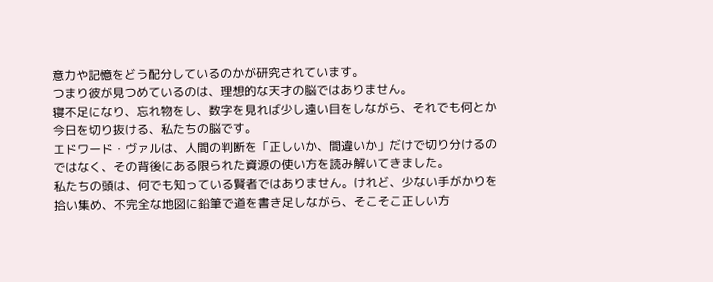意力や記憶をどう配分しているのかが研究されています。
つまり彼が見つめているのは、理想的な天才の脳ではありません。
寝不足になり、忘れ物をし、数字を見れば少し遠い目をしながら、それでも何とか今日を切り抜ける、私たちの脳です。
エドワード・ヴァルは、人間の判断を「正しいか、間違いか」だけで切り分けるのではなく、その背後にある限られた資源の使い方を読み解いてきました。
私たちの頭は、何でも知っている賢者ではありません。けれど、少ない手がかりを拾い集め、不完全な地図に鉛筆で道を書き足しながら、そこそこ正しい方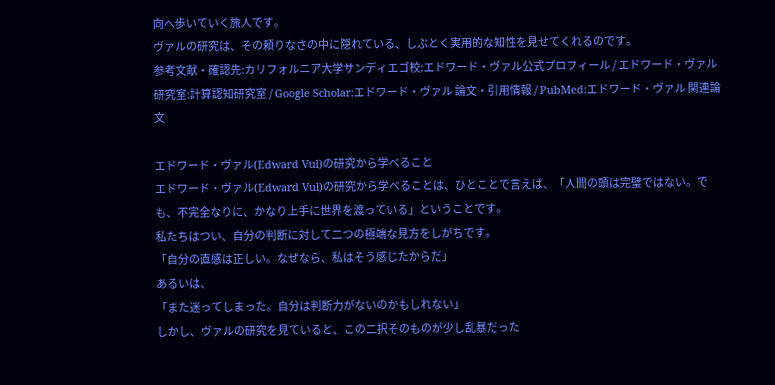向へ歩いていく旅人です。
ヴァルの研究は、その頼りなさの中に隠れている、しぶとく実用的な知性を見せてくれるのです。
参考文献・確認先:カリフォルニア大学サンディエゴ校:エドワード・ヴァル公式プロフィール / エドワード・ヴァル研究室:計算認知研究室 / Google Scholar:エドワード・ヴァル 論文・引用情報 / PubMed:エドワード・ヴァル 関連論文

エドワード・ヴァル(Edward Vul)の研究から学べること
エドワード・ヴァル(Edward Vul)の研究から学べることは、ひとことで言えば、「人間の頭は完璧ではない。でも、不完全なりに、かなり上手に世界を渡っている」ということです。
私たちはつい、自分の判断に対して二つの極端な見方をしがちです。
「自分の直感は正しい。なぜなら、私はそう感じたからだ」
あるいは、
「また迷ってしまった。自分は判断力がないのかもしれない」
しかし、ヴァルの研究を見ていると、この二択そのものが少し乱暴だった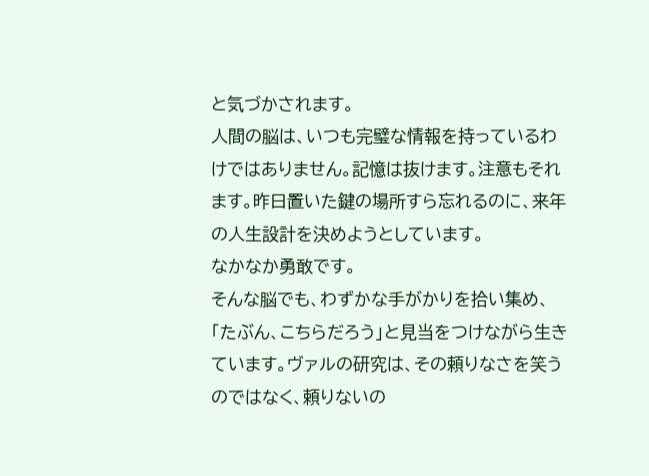と気づかされます。
人間の脳は、いつも完璧な情報を持っているわけではありません。記憶は抜けます。注意もそれます。昨日置いた鍵の場所すら忘れるのに、来年の人生設計を決めようとしています。
なかなか勇敢です。
そんな脳でも、わずかな手がかりを拾い集め、「たぶん、こちらだろう」と見当をつけながら生きています。ヴァルの研究は、その頼りなさを笑うのではなく、頼りないの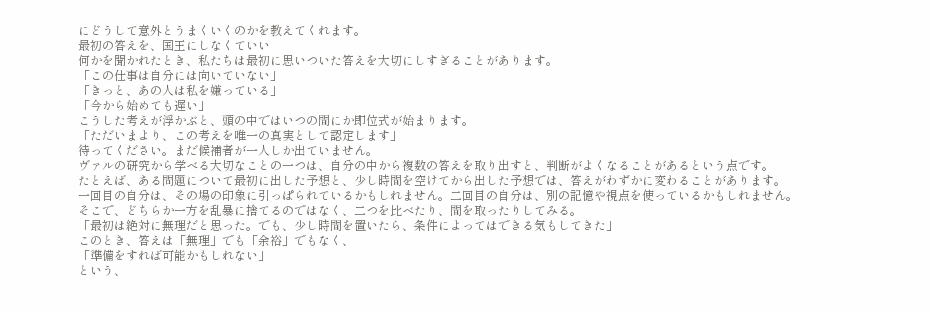にどうして意外とうまくいくのかを教えてくれます。
最初の答えを、国王にしなくていい
何かを聞かれたとき、私たちは最初に思いついた答えを大切にしすぎることがあります。
「この仕事は自分には向いていない」
「きっと、あの人は私を嫌っている」
「今から始めても遅い」
こうした考えが浮かぶと、頭の中ではいつの間にか即位式が始まります。
「ただいまより、この考えを唯一の真実として認定します」
待ってください。まだ候補者が一人しか出ていません。
ヴァルの研究から学べる大切なことの一つは、自分の中から複数の答えを取り出すと、判断がよくなることがあるという点です。
たとえば、ある問題について最初に出した予想と、少し時間を空けてから出した予想では、答えがわずかに変わることがあります。
一回目の自分は、その場の印象に引っぱられているかもしれません。二回目の自分は、別の記憶や視点を使っているかもしれません。
そこで、どちらか一方を乱暴に捨てるのではなく、二つを比べたり、間を取ったりしてみる。
「最初は絶対に無理だと思った。でも、少し時間を置いたら、条件によってはできる気もしてきた」
このとき、答えは「無理」でも「余裕」でもなく、
「準備をすれば可能かもしれない」
という、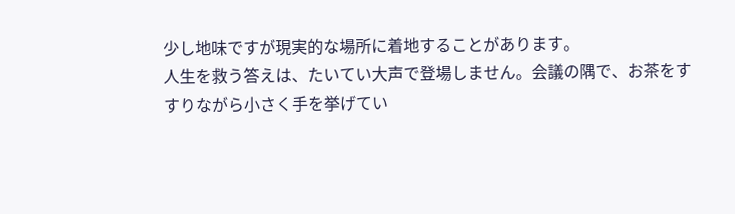少し地味ですが現実的な場所に着地することがあります。
人生を救う答えは、たいてい大声で登場しません。会議の隅で、お茶をすすりながら小さく手を挙げてい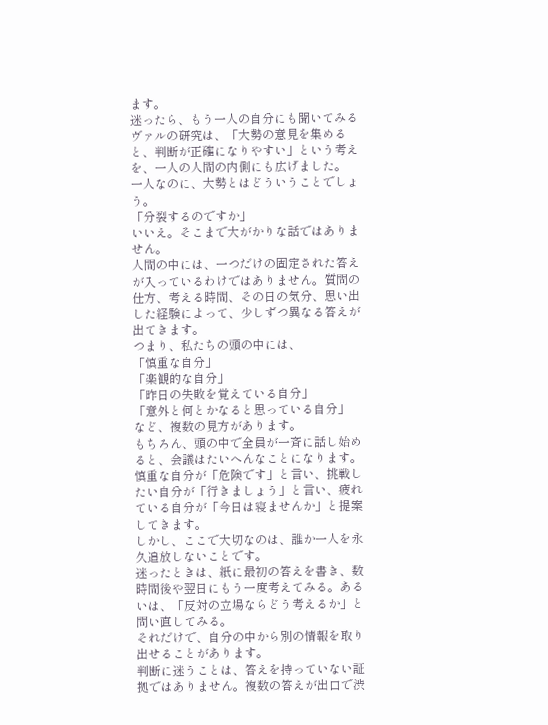ます。
迷ったら、もう一人の自分にも聞いてみる
ヴァルの研究は、「大勢の意見を集めると、判断が正確になりやすい」という考えを、一人の人間の内側にも広げました。
一人なのに、大勢とはどういうことでしょう。
「分裂するのですか」
いいえ。そこまで大がかりな話ではありません。
人間の中には、一つだけの固定された答えが入っているわけではありません。質問の仕方、考える時間、その日の気分、思い出した経験によって、少しずつ異なる答えが出てきます。
つまり、私たちの頭の中には、
「慎重な自分」
「楽観的な自分」
「昨日の失敗を覚えている自分」
「意外と何とかなると思っている自分」
など、複数の見方があります。
もちろん、頭の中で全員が一斉に話し始めると、会議はたいへんなことになります。
慎重な自分が「危険です」と言い、挑戦したい自分が「行きましょう」と言い、疲れている自分が「今日は寝ませんか」と提案してきます。
しかし、ここで大切なのは、誰か一人を永久追放しないことです。
迷ったときは、紙に最初の答えを書き、数時間後や翌日にもう一度考えてみる。あるいは、「反対の立場ならどう考えるか」と問い直してみる。
それだけで、自分の中から別の情報を取り出せることがあります。
判断に迷うことは、答えを持っていない証拠ではありません。複数の答えが出口で渋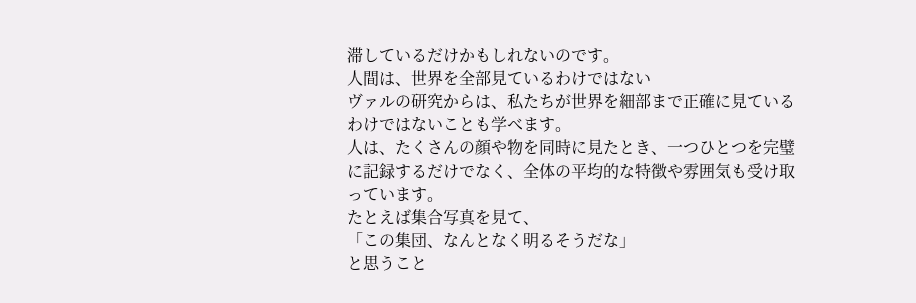滞しているだけかもしれないのです。
人間は、世界を全部見ているわけではない
ヴァルの研究からは、私たちが世界を細部まで正確に見ているわけではないことも学べます。
人は、たくさんの顔や物を同時に見たとき、一つひとつを完璧に記録するだけでなく、全体の平均的な特徴や雰囲気も受け取っています。
たとえば集合写真を見て、
「この集団、なんとなく明るそうだな」
と思うこと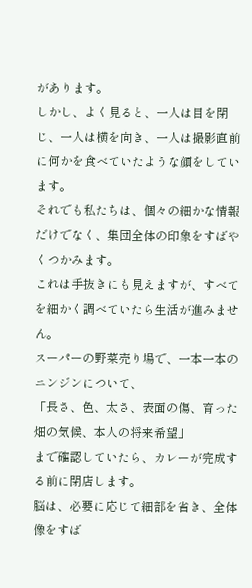があります。
しかし、よく見ると、一人は目を閉じ、一人は横を向き、一人は撮影直前に何かを食べていたような顔をしています。
それでも私たちは、個々の細かな情報だけでなく、集団全体の印象をすばやくつかみます。
これは手抜きにも見えますが、すべてを細かく調べていたら生活が進みません。
スーパーの野菜売り場で、一本一本のニンジンについて、
「長さ、色、太さ、表面の傷、育った畑の気候、本人の将来希望」
まで確認していたら、カレーが完成する前に閉店します。
脳は、必要に応じて細部を省き、全体像をすば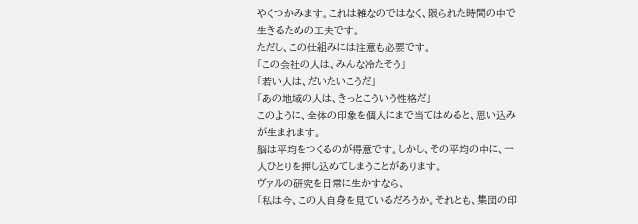やくつかみます。これは雑なのではなく、限られた時間の中で生きるための工夫です。
ただし、この仕組みには注意も必要です。
「この会社の人は、みんな冷たそう」
「若い人は、だいたいこうだ」
「あの地域の人は、きっとこういう性格だ」
このように、全体の印象を個人にまで当てはめると、思い込みが生まれます。
脳は平均をつくるのが得意です。しかし、その平均の中に、一人ひとりを押し込めてしまうことがあります。
ヴァルの研究を日常に生かすなら、
「私は今、この人自身を見ているだろうか。それとも、集団の印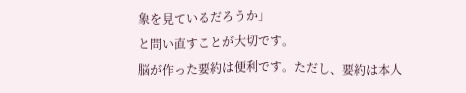象を見ているだろうか」
と問い直すことが大切です。
脳が作った要約は便利です。ただし、要約は本人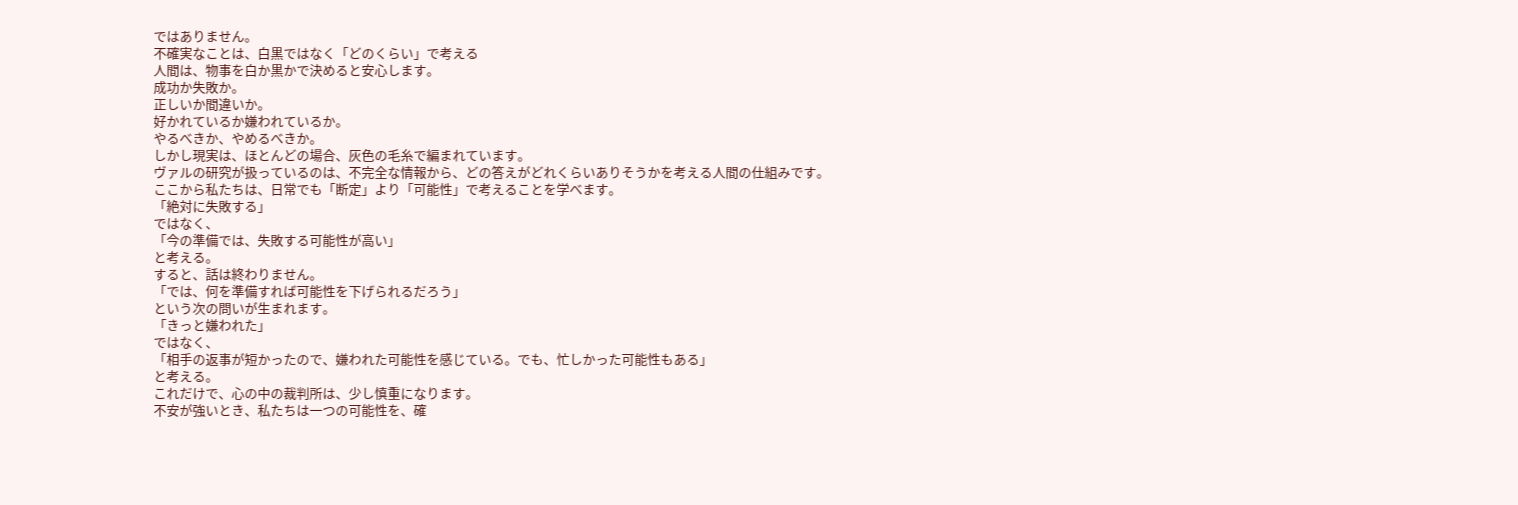ではありません。
不確実なことは、白黒ではなく「どのくらい」で考える
人間は、物事を白か黒かで決めると安心します。
成功か失敗か。
正しいか間違いか。
好かれているか嫌われているか。
やるべきか、やめるべきか。
しかし現実は、ほとんどの場合、灰色の毛糸で編まれています。
ヴァルの研究が扱っているのは、不完全な情報から、どの答えがどれくらいありそうかを考える人間の仕組みです。
ここから私たちは、日常でも「断定」より「可能性」で考えることを学べます。
「絶対に失敗する」
ではなく、
「今の準備では、失敗する可能性が高い」
と考える。
すると、話は終わりません。
「では、何を準備すれば可能性を下げられるだろう」
という次の問いが生まれます。
「きっと嫌われた」
ではなく、
「相手の返事が短かったので、嫌われた可能性を感じている。でも、忙しかった可能性もある」
と考える。
これだけで、心の中の裁判所は、少し慎重になります。
不安が強いとき、私たちは一つの可能性を、確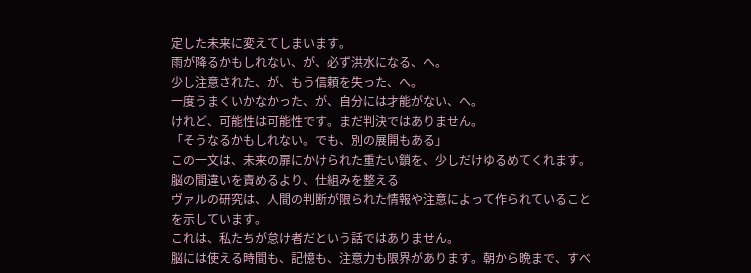定した未来に変えてしまいます。
雨が降るかもしれない、が、必ず洪水になる、へ。
少し注意された、が、もう信頼を失った、へ。
一度うまくいかなかった、が、自分には才能がない、へ。
けれど、可能性は可能性です。まだ判決ではありません。
「そうなるかもしれない。でも、別の展開もある」
この一文は、未来の扉にかけられた重たい鎖を、少しだけゆるめてくれます。
脳の間違いを責めるより、仕組みを整える
ヴァルの研究は、人間の判断が限られた情報や注意によって作られていることを示しています。
これは、私たちが怠け者だという話ではありません。
脳には使える時間も、記憶も、注意力も限界があります。朝から晩まで、すべ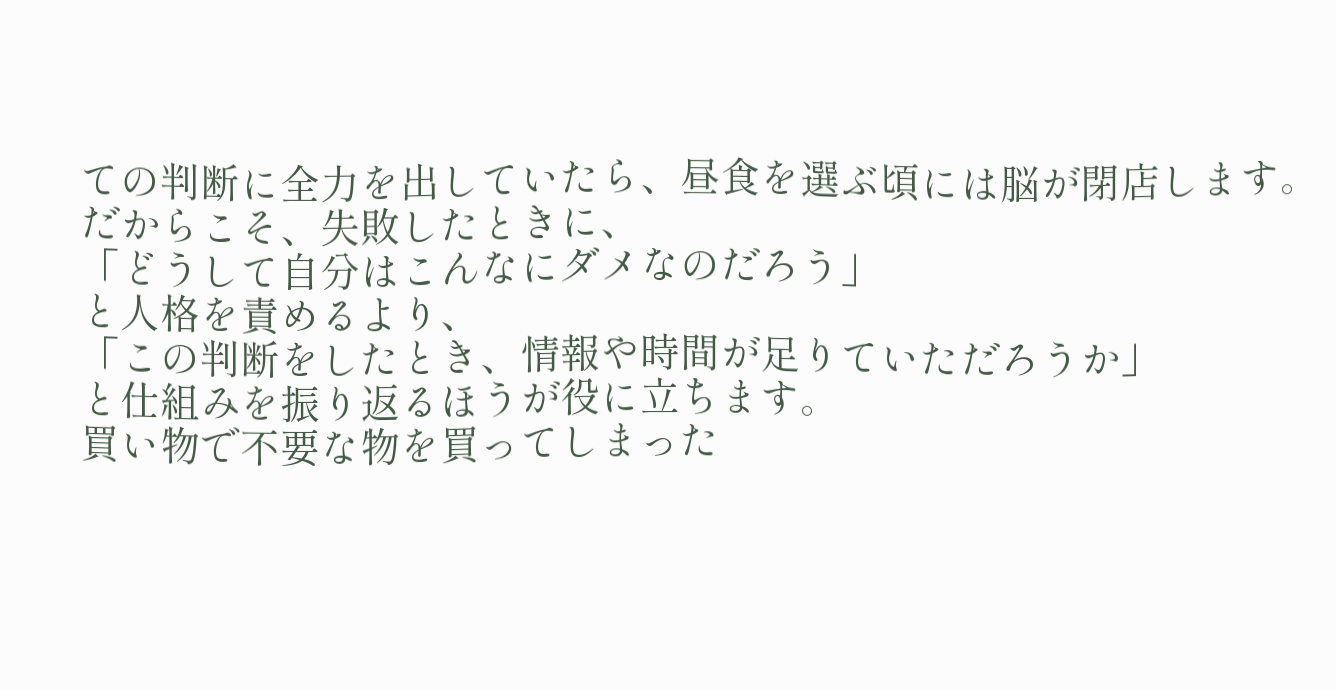ての判断に全力を出していたら、昼食を選ぶ頃には脳が閉店します。
だからこそ、失敗したときに、
「どうして自分はこんなにダメなのだろう」
と人格を責めるより、
「この判断をしたとき、情報や時間が足りていただろうか」
と仕組みを振り返るほうが役に立ちます。
買い物で不要な物を買ってしまった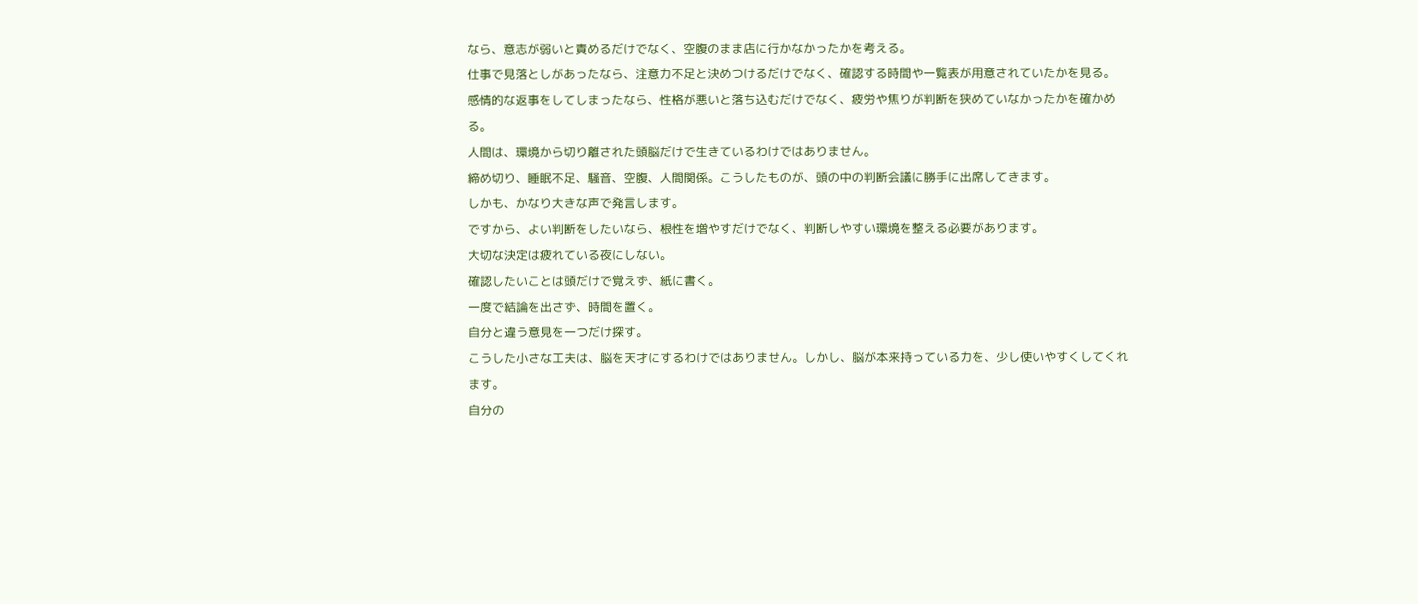なら、意志が弱いと責めるだけでなく、空腹のまま店に行かなかったかを考える。
仕事で見落としがあったなら、注意力不足と決めつけるだけでなく、確認する時間や一覧表が用意されていたかを見る。
感情的な返事をしてしまったなら、性格が悪いと落ち込むだけでなく、疲労や焦りが判断を狭めていなかったかを確かめる。
人間は、環境から切り離された頭脳だけで生きているわけではありません。
締め切り、睡眠不足、騒音、空腹、人間関係。こうしたものが、頭の中の判断会議に勝手に出席してきます。
しかも、かなり大きな声で発言します。
ですから、よい判断をしたいなら、根性を増やすだけでなく、判断しやすい環境を整える必要があります。
大切な決定は疲れている夜にしない。
確認したいことは頭だけで覚えず、紙に書く。
一度で結論を出さず、時間を置く。
自分と違う意見を一つだけ探す。
こうした小さな工夫は、脳を天才にするわけではありません。しかし、脳が本来持っている力を、少し使いやすくしてくれます。
自分の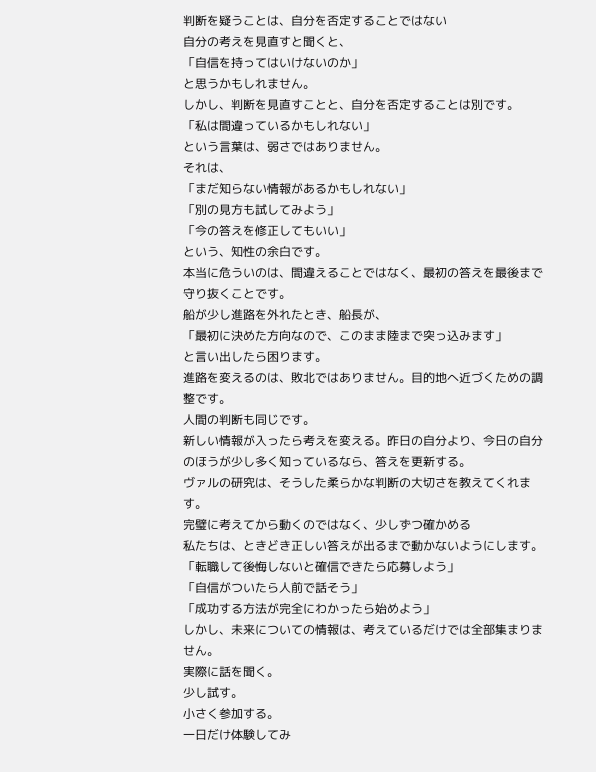判断を疑うことは、自分を否定することではない
自分の考えを見直すと聞くと、
「自信を持ってはいけないのか」
と思うかもしれません。
しかし、判断を見直すことと、自分を否定することは別です。
「私は間違っているかもしれない」
という言葉は、弱さではありません。
それは、
「まだ知らない情報があるかもしれない」
「別の見方も試してみよう」
「今の答えを修正してもいい」
という、知性の余白です。
本当に危ういのは、間違えることではなく、最初の答えを最後まで守り抜くことです。
船が少し進路を外れたとき、船長が、
「最初に決めた方向なので、このまま陸まで突っ込みます」
と言い出したら困ります。
進路を変えるのは、敗北ではありません。目的地へ近づくための調整です。
人間の判断も同じです。
新しい情報が入ったら考えを変える。昨日の自分より、今日の自分のほうが少し多く知っているなら、答えを更新する。
ヴァルの研究は、そうした柔らかな判断の大切さを教えてくれます。
完璧に考えてから動くのではなく、少しずつ確かめる
私たちは、ときどき正しい答えが出るまで動かないようにします。
「転職して後悔しないと確信できたら応募しよう」
「自信がついたら人前で話そう」
「成功する方法が完全にわかったら始めよう」
しかし、未来についての情報は、考えているだけでは全部集まりません。
実際に話を聞く。
少し試す。
小さく参加する。
一日だけ体験してみ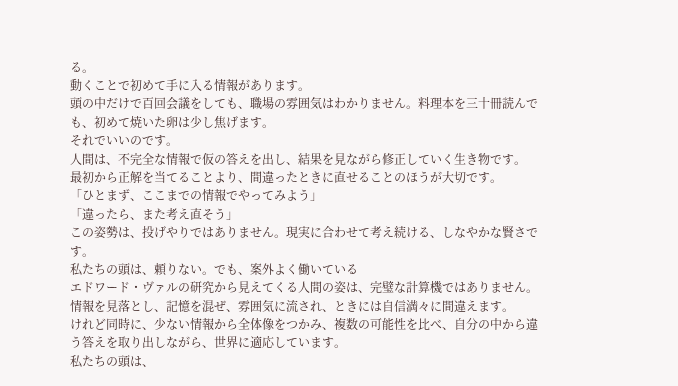る。
動くことで初めて手に入る情報があります。
頭の中だけで百回会議をしても、職場の雰囲気はわかりません。料理本を三十冊読んでも、初めて焼いた卵は少し焦げます。
それでいいのです。
人間は、不完全な情報で仮の答えを出し、結果を見ながら修正していく生き物です。
最初から正解を当てることより、間違ったときに直せることのほうが大切です。
「ひとまず、ここまでの情報でやってみよう」
「違ったら、また考え直そう」
この姿勢は、投げやりではありません。現実に合わせて考え続ける、しなやかな賢さです。
私たちの頭は、頼りない。でも、案外よく働いている
エドワード・ヴァルの研究から見えてくる人間の姿は、完璧な計算機ではありません。
情報を見落とし、記憶を混ぜ、雰囲気に流され、ときには自信満々に間違えます。
けれど同時に、少ない情報から全体像をつかみ、複数の可能性を比べ、自分の中から違う答えを取り出しながら、世界に適応しています。
私たちの頭は、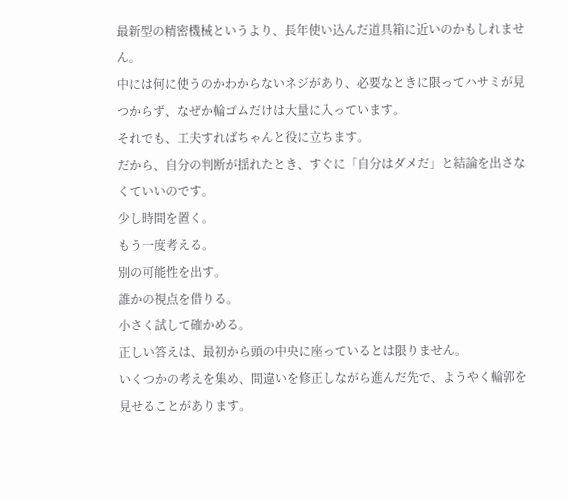最新型の精密機械というより、長年使い込んだ道具箱に近いのかもしれません。
中には何に使うのかわからないネジがあり、必要なときに限ってハサミが見つからず、なぜか輪ゴムだけは大量に入っています。
それでも、工夫すればちゃんと役に立ちます。
だから、自分の判断が揺れたとき、すぐに「自分はダメだ」と結論を出さなくていいのです。
少し時間を置く。
もう一度考える。
別の可能性を出す。
誰かの視点を借りる。
小さく試して確かめる。
正しい答えは、最初から頭の中央に座っているとは限りません。
いくつかの考えを集め、間違いを修正しながら進んだ先で、ようやく輪郭を見せることがあります。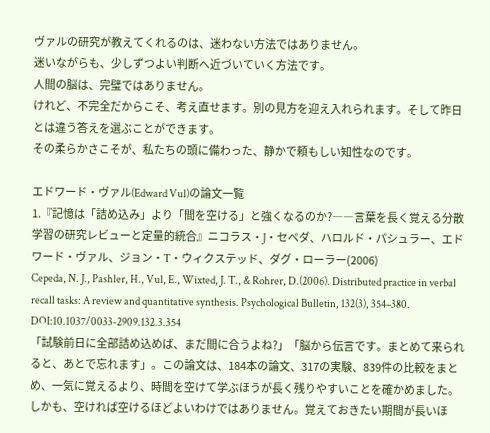ヴァルの研究が教えてくれるのは、迷わない方法ではありません。
迷いながらも、少しずつよい判断へ近づいていく方法です。
人間の脳は、完璧ではありません。
けれど、不完全だからこそ、考え直せます。別の見方を迎え入れられます。そして昨日とは違う答えを選ぶことができます。
その柔らかさこそが、私たちの頭に備わった、静かで頼もしい知性なのです。

エドワード・ヴァル(Edward Vul)の論文一覧
1.『記憶は「詰め込み」より「間を空ける」と強くなるのか?――言葉を長く覚える分散学習の研究レビューと定量的統合』ニコラス・J・セペダ、ハロルド・パシュラー、エドワード・ヴァル、ジョン・T・ウィクステッド、ダグ・ローラー(2006)
Cepeda, N. J., Pashler, H., Vul, E., Wixted, J. T., & Rohrer, D.(2006). Distributed practice in verbal recall tasks: A review and quantitative synthesis. Psychological Bulletin, 132(3), 354–380. DOI:10.1037/0033-2909.132.3.354
「試験前日に全部詰め込めば、まだ間に合うよね?」「脳から伝言です。まとめて来られると、あとで忘れます」。この論文は、184本の論文、317の実験、839件の比較をまとめ、一気に覚えるより、時間を空けて学ぶほうが長く残りやすいことを確かめました。しかも、空ければ空けるほどよいわけではありません。覚えておきたい期間が長いほ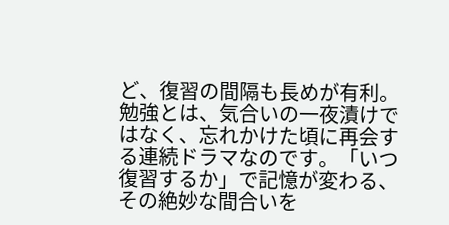ど、復習の間隔も長めが有利。勉強とは、気合いの一夜漬けではなく、忘れかけた頃に再会する連続ドラマなのです。「いつ復習するか」で記憶が変わる、その絶妙な間合いを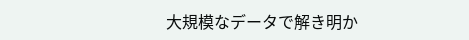大規模なデータで解き明か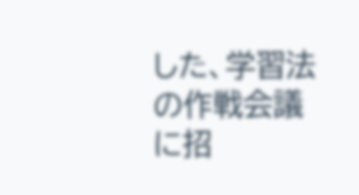した、学習法の作戦会議に招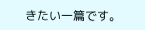きたい一篇です。